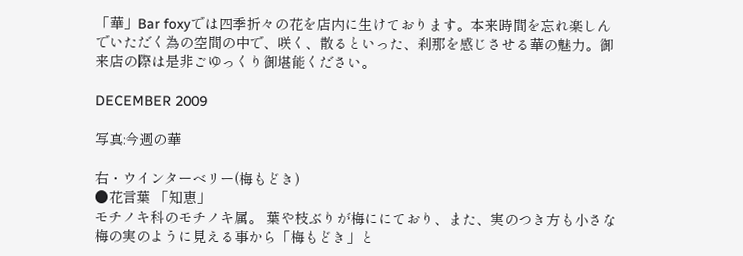「華」Bar foxyでは四季折々の花を店内に生けております。本来時間を忘れ楽しんでいただく為の空間の中で、咲く、散るといった、刹那を感じさせる華の魅力。御来店の際は是非ごゆっくり御堪能ください。

DECEMBER 2009

写真:今週の華

右・ウインターベリー(梅もどき)
●花言葉 「知恵」
モチノキ科のモチノキ属。 葉や枝ぶりが梅ににており、また、実のつき方も小さな梅の実のように見える事から「梅もどき」と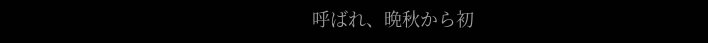呼ばれ、晩秋から初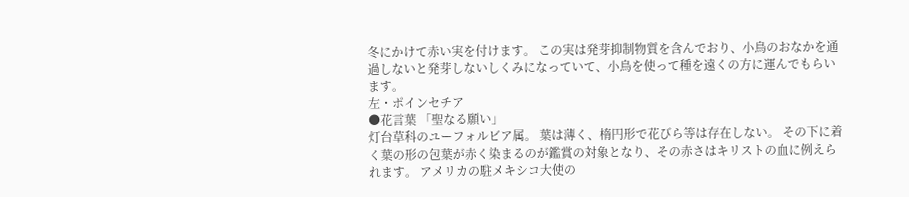冬にかけて赤い実を付けます。 この実は発芽抑制物質を含んでおり、小鳥のおなかを通過しないと発芽しないしくみになっていて、小鳥を使って種を遠くの方に運んでもらいます。
左・ポインセチア
●花言葉 「聖なる願い」
灯台草科のユーフォルビア属。 葉は薄く、楕円形で花びら等は存在しない。 その下に着く葉の形の包葉が赤く染まるのが鑑賞の対象となり、その赤さはキリストの血に例えられます。 アメリカの駐メキシコ大使の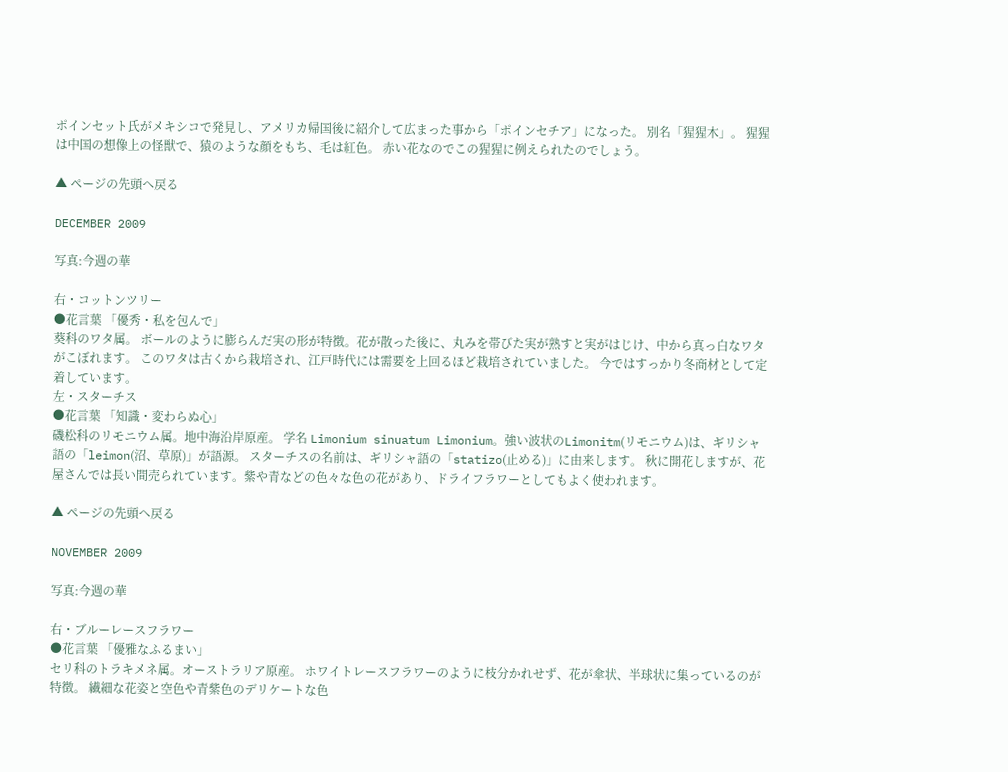ポインセット氏がメキシコで発見し、アメリカ帰国後に紹介して広まった事から「ポインセチア」になった。 別名「猩猩木」。 猩猩は中国の想像上の怪獣で、猿のような顔をもち、毛は紅色。 赤い花なのでこの猩猩に例えられたのでしょう。

▲ ページの先頭へ戻る

DECEMBER 2009

写真:今週の華

右・コットンツリー
●花言葉 「優秀・私を包んで」
葵科のワタ属。 ボールのように膨らんだ実の形が特徴。花が散った後に、丸みを帯びた実が熟すと実がはじけ、中から真っ白なワタがこぼれます。 このワタは古くから栽培され、江戸時代には需要を上回るほど栽培されていました。 今ではすっかり冬商材として定着しています。
左・スターチス
●花言葉 「知識・変わらぬ心」
磯松科のリモニウム属。地中海沿岸原産。 学名 Limonium sinuatum Limonium。強い波状のLimonitm(リモニウム)は、ギリシャ語の「leimon(沼、草原)」が語源。 スターチスの名前は、ギリシャ語の「statizo(止める)」に由来します。 秋に開花しますが、花屋さんでは長い間売られています。紫や青などの色々な色の花があり、ドライフラワーとしてもよく使われます。

▲ ページの先頭へ戻る

NOVEMBER 2009

写真:今週の華

右・ブルーレースフラワー
●花言葉 「優雅なふるまい」
セリ科のトラキメネ属。オーストラリア原産。 ホワイトレースフラワーのように枝分かれせず、花が傘状、半球状に集っているのが特徴。 繊細な花姿と空色や青紫色のデリケートな色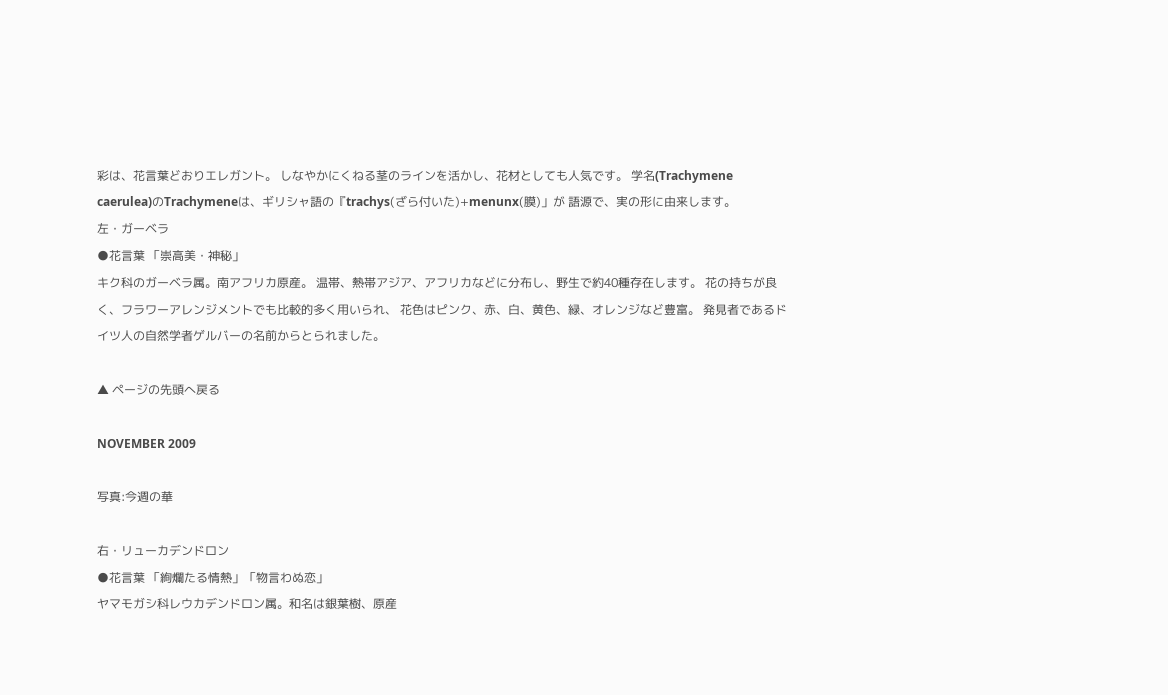彩は、花言葉どおりエレガント。 しなやかにくねる茎のラインを活かし、花材としても人気です。 学名(Trachymene caerulea)のTrachymeneは、ギリシャ語の『trachys(ざら付いた)+menunx(膜)」が 語源で、実の形に由来します。
左・ガーベラ
●花言葉 「崇高美・神秘」
キク科のガーベラ属。南アフリカ原産。 温帯、熱帯アジア、アフリカなどに分布し、野生で約40種存在します。 花の持ちが良く、フラワーアレンジメントでも比較的多く用いられ、 花色はピンク、赤、白、黄色、緑、オレンジなど豊富。 発見者であるドイツ人の自然学者ゲルバーの名前からとられました。

▲ ページの先頭へ戻る

NOVEMBER 2009

写真:今週の華

右・リューカデンドロン
●花言葉 「絢爛たる情熱」「物言わぬ恋」
ヤマモガシ科レウカデンドロン属。和名は銀葉樹、原産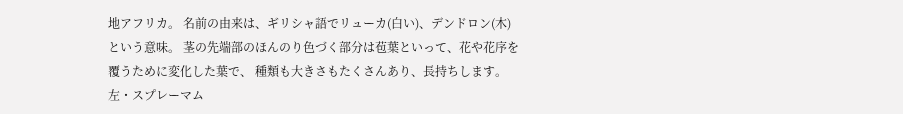地アフリカ。 名前の由来は、ギリシャ語でリューカ(白い)、デンドロン(木)という意味。 茎の先端部のほんのり色づく部分は苞葉といって、花や花序を覆うために変化した葉で、 種類も大きさもたくさんあり、長持ちします。
左・スプレーマム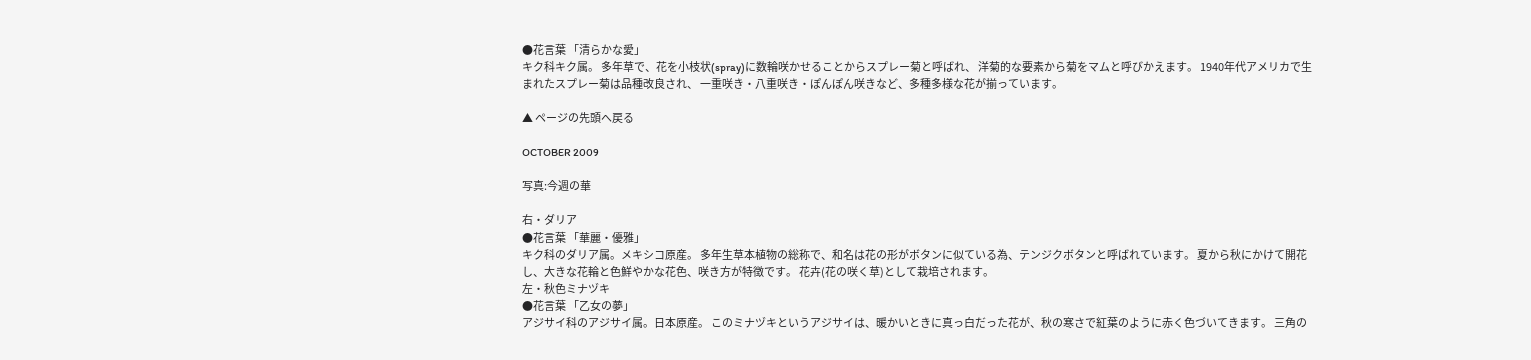●花言葉 「清らかな愛」
キク科キク属。 多年草で、花を小枝状(spray)に数輪咲かせることからスプレー菊と呼ばれ、 洋菊的な要素から菊をマムと呼びかえます。 1940年代アメリカで生まれたスプレー菊は品種改良され、 一重咲き・八重咲き・ぽんぽん咲きなど、多種多様な花が揃っています。

▲ ページの先頭へ戻る

OCTOBER 2009

写真:今週の華

右・ダリア
●花言葉 「華麗・優雅」
キク科のダリア属。メキシコ原産。 多年生草本植物の総称で、和名は花の形がボタンに似ている為、テンジクボタンと呼ばれています。 夏から秋にかけて開花し、大きな花輪と色鮮やかな花色、咲き方が特徴です。 花卉(花の咲く草)として栽培されます。
左・秋色ミナヅキ
●花言葉 「乙女の夢」
アジサイ科のアジサイ属。日本原産。 このミナヅキというアジサイは、暖かいときに真っ白だった花が、秋の寒さで紅葉のように赤く色づいてきます。 三角の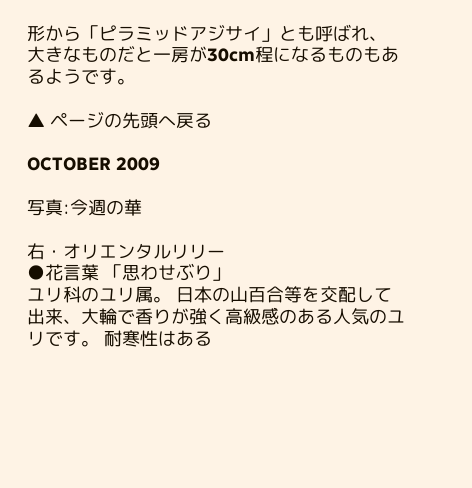形から「ピラミッドアジサイ」とも呼ばれ、 大きなものだと一房が30cm程になるものもあるようです。

▲ ページの先頭へ戻る

OCTOBER 2009

写真:今週の華

右・オリエンタルリリー
●花言葉 「思わせぶり」
ユリ科のユリ属。 日本の山百合等を交配して出来、大輪で香りが強く高級感のある人気のユリです。 耐寒性はある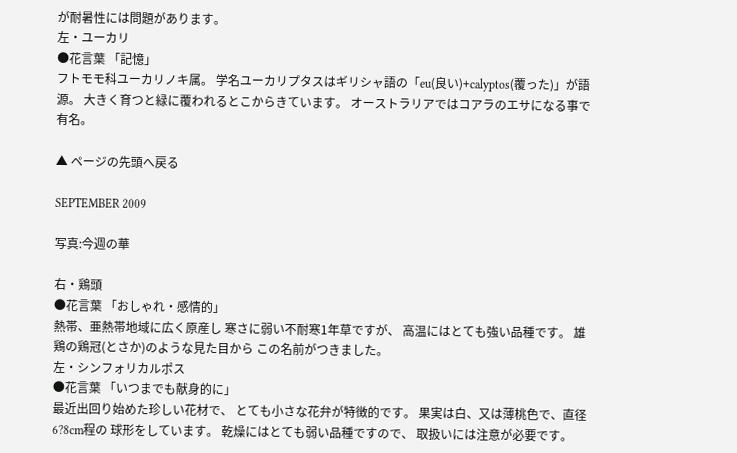が耐暑性には問題があります。
左・ユーカリ
●花言葉 「記憶」
フトモモ科ユーカリノキ属。 学名ユーカリプタスはギリシャ語の「eu(良い)+calyptos(覆った)」が語源。 大きく育つと緑に覆われるとこからきています。 オーストラリアではコアラのエサになる事で有名。

▲ ページの先頭へ戻る

SEPTEMBER 2009

写真:今週の華

右・鶏頭
●花言葉 「おしゃれ・感情的」
熱帯、亜熱帯地域に広く原産し 寒さに弱い不耐寒1年草ですが、 高温にはとても強い品種です。 雄鶏の鶏冠(とさか)のような見た目から この名前がつきました。
左・シンフォリカルポス
●花言葉 「いつまでも献身的に」
最近出回り始めた珍しい花材で、 とても小さな花弁が特徴的です。 果実は白、又は薄桃色で、直径6?8cm程の 球形をしています。 乾燥にはとても弱い品種ですので、 取扱いには注意が必要です。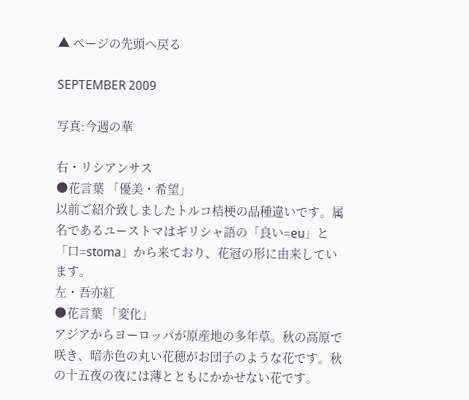▲ ページの先頭へ戻る

SEPTEMBER 2009

写真:今週の華

右・リシアンサス
●花言葉 「優美・希望」
以前ご紹介致しましたトルコ桔梗の品種違いです。属名であるユーストマはギリシャ語の「良い=eu」と「口=stoma」から来ており、花冠の形に由来しています。
左・吾亦紅
●花言葉 「変化」
アジアからヨーロッパが原産地の多年草。秋の高原で咲き、暗赤色の丸い花穂がお団子のような花です。秋の十五夜の夜には薄とともにかかせない花です。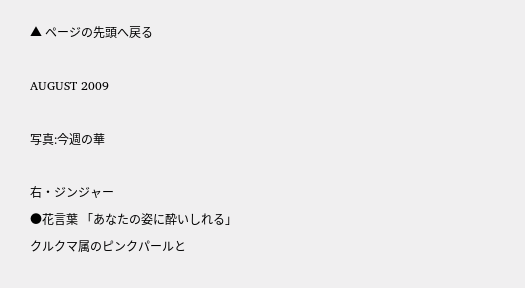▲ ページの先頭へ戻る

AUGUST 2009

写真:今週の華

右・ジンジャー
●花言葉 「あなたの姿に酔いしれる」
クルクマ属のピンクパールと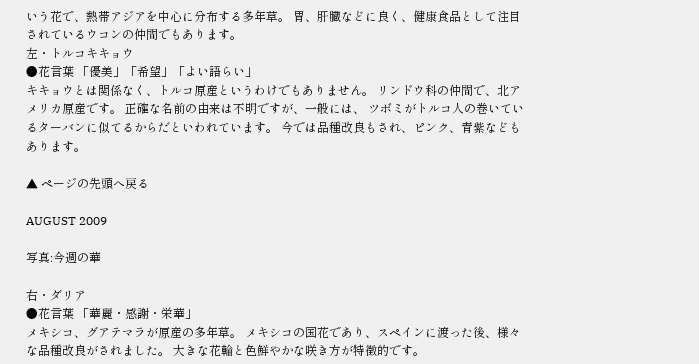いう花で、熱帯アジアを中心に分布する多年草。 胃、肝臓などに良く、健康食品として注目されているウコンの仲間でもあります。
左・トルコキキョウ
●花言葉 「優美」「希望」「よい語らい」
キキョウとは関係なく、トルコ原産というわけでもありません。 リンドウ科の仲間で、北アメリカ原産です。 正確な名前の由来は不明ですが、一般には、 ツボミがトルコ人の巻いているターバンに似てるからだといわれています。 今では品種改良もされ、ピンク、青紫などもあります。

▲ ページの先頭へ戻る

AUGUST 2009

写真:今週の華

右・ダリア
●花言葉 「華麗・感謝・栄華」
メキシコ、グアテマラが原産の多年草。 メキシコの国花であり、スペインに渡った後、様々な品種改良がされました。 大きな花輪と色鮮やかな咲き方が特徴的です。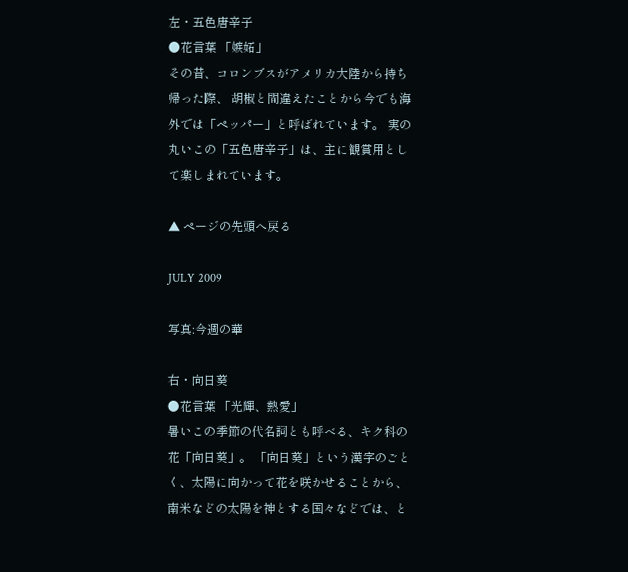左・五色唐辛子
●花言葉 「嫉妬」
その昔、コロンブスがアメリカ大陸から持ち帰った際、 胡椒と間違えたことから今でも海外では「ペッパー」と呼ばれています。 実の丸いこの「五色唐辛子」は、主に観賞用として楽しまれています。

▲ ページの先頭へ戻る

JULY 2009

写真:今週の華

右・向日葵
●花言葉 「光輝、熱愛」
暑いこの季節の代名詞とも呼べる、キク科の花「向日葵」。 「向日葵」という漢字のごとく、太陽に向かって花を咲かせることから、 南米などの太陽を神とする国々などでは、と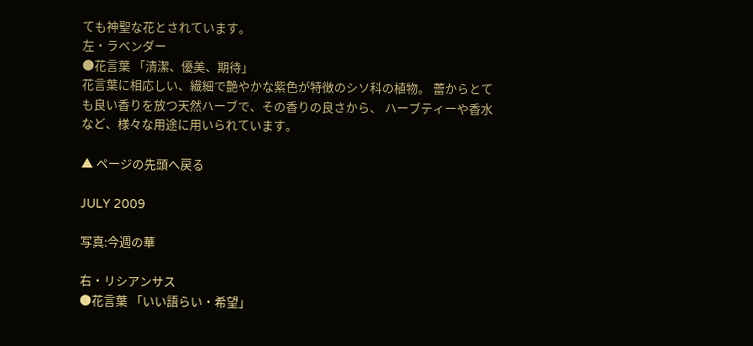ても神聖な花とされています。
左・ラベンダー
●花言葉 「清潔、優美、期待」
花言葉に相応しい、繊細で艶やかな紫色が特徴のシソ科の植物。 蕾からとても良い香りを放つ天然ハーブで、その香りの良さから、 ハーブティーや香水など、様々な用途に用いられています。

▲ ページの先頭へ戻る

JULY 2009

写真:今週の華

右・リシアンサス
●花言葉 「いい語らい・希望」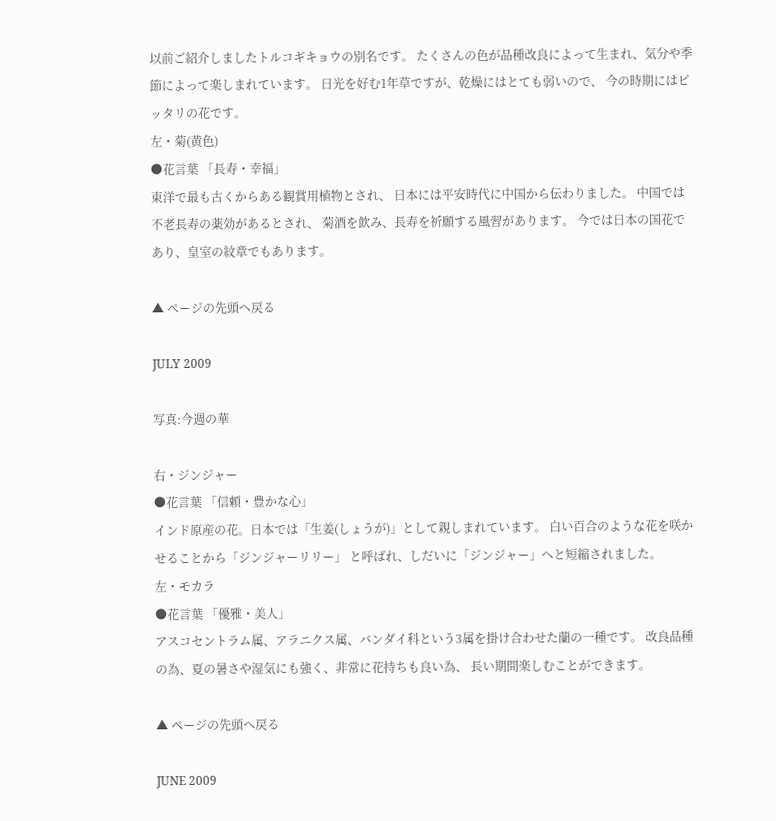以前ご紹介しましたトルコギキョウの別名です。 たくさんの色が品種改良によって生まれ、気分や季節によって楽しまれています。 日光を好む1年草ですが、乾燥にはとても弱いので、 今の時期にはピッタリの花です。
左・菊(黄色)
●花言葉 「長寿・幸福」
東洋で最も古くからある観賞用植物とされ、 日本には平安時代に中国から伝わりました。 中国では不老長寿の薬効があるとされ、 菊酒を飲み、長寿を祈願する風習があります。 今では日本の国花であり、皇室の紋章でもあります。

▲ ページの先頭へ戻る

JULY 2009

写真:今週の華

右・ジンジャー
●花言葉 「信頼・豊かな心」
インド原産の花。日本では「生姜(しょうが)」として親しまれています。 白い百合のような花を咲かせることから「ジンジャーリリー」 と呼ばれ、しだいに「ジンジャー」へと短縮されました。
左・モカラ
●花言葉 「優雅・美人」
アスコセントラム属、アラニクス属、バンダイ科という3属を掛け合わせた蘭の一種です。 改良品種の為、夏の暑さや湿気にも強く、非常に花持ちも良い為、 長い期間楽しむことができます。

▲ ページの先頭へ戻る

JUNE 2009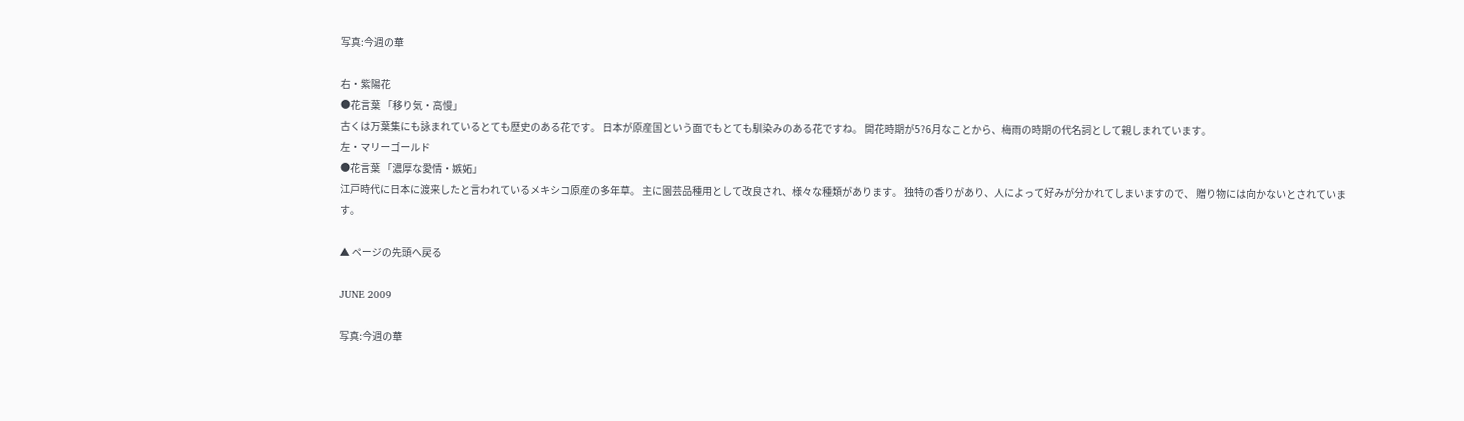写真:今週の華

右・紫陽花
●花言葉 「移り気・高慢」
古くは万葉集にも詠まれているとても歴史のある花です。 日本が原産国という面でもとても馴染みのある花ですね。 開花時期が5?6月なことから、梅雨の時期の代名詞として親しまれています。
左・マリーゴールド
●花言葉 「濃厚な愛情・嫉妬」
江戸時代に日本に渡来したと言われているメキシコ原産の多年草。 主に園芸品種用として改良され、様々な種類があります。 独特の香りがあり、人によって好みが分かれてしまいますので、 贈り物には向かないとされています。

▲ ページの先頭へ戻る

JUNE 2009

写真:今週の華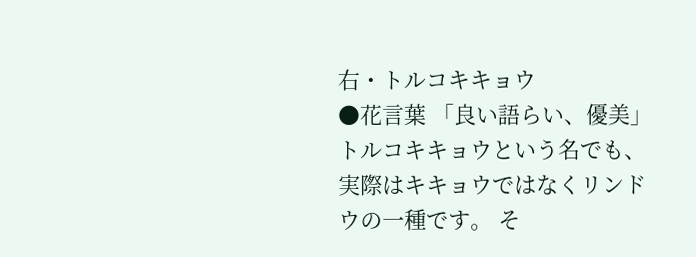右・トルコキキョウ
●花言葉 「良い語らい、優美」
トルコキキョウという名でも、実際はキキョウではなくリンドウの一種です。 そ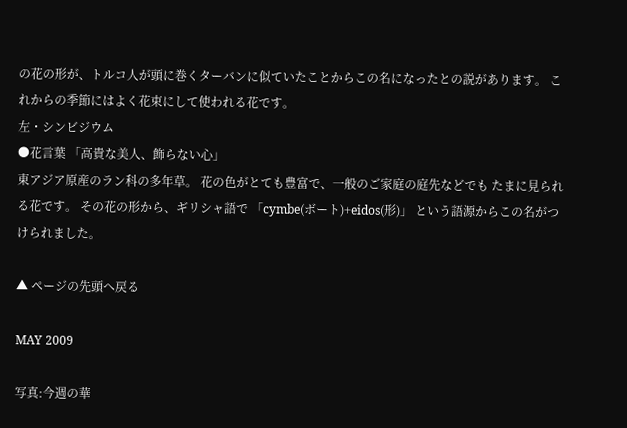の花の形が、トルコ人が頭に巻くターバンに似ていたことからこの名になったとの説があります。 これからの季節にはよく花束にして使われる花です。
左・シンビジウム
●花言葉 「高貴な美人、飾らない心」
東アジア原産のラン科の多年草。 花の色がとても豊富で、一般のご家庭の庭先などでも たまに見られる花です。 その花の形から、ギリシャ語で 「cymbe(ボート)+eidos(形)」 という語源からこの名がつけられました。

▲ ページの先頭へ戻る

MAY 2009

写真:今週の華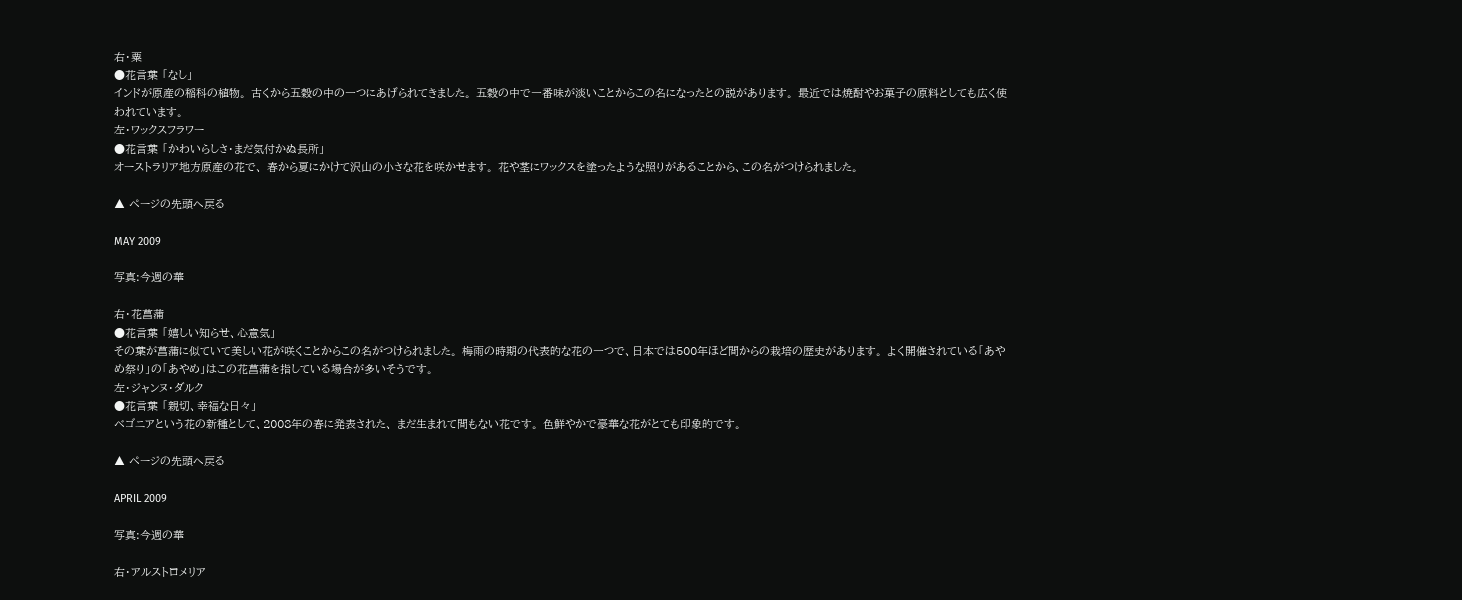右・粟
●花言葉 「なし」
インドが原産の稲科の植物。 古くから五穀の中の一つにあげられてきました。 五穀の中で一番味が淡いことからこの名になったとの説があります。 最近では焼酎やお菓子の原料としても広く使われています。
左・ワックスフラワー
●花言葉 「かわいらしさ・まだ気付かぬ長所」
オーストラリア地方原産の花で、 春から夏にかけて沢山の小さな花を咲かせます。 花や茎にワックスを塗ったような照りがあることから、この名がつけられました。

▲ ページの先頭へ戻る

MAY 2009

写真:今週の華

右・花菖蒲
●花言葉 「嬉しい知らせ、心意気」
その葉が菖蒲に似ていて美しい花が咲くことからこの名がつけられました。 梅雨の時期の代表的な花の一つで、日本では500年ほど間からの栽培の歴史があります。 よく開催されている「あやめ祭り」の「あやめ」はこの花菖蒲を指している場合が多いそうです。
左・ジャンヌ・ダルク
●花言葉 「親切、幸福な日々」
ベゴニアという花の新種として、2008年の春に発表された、 まだ生まれて間もない花です。 色鮮やかで豪華な花がとても印象的です。

▲ ページの先頭へ戻る

APRIL 2009

写真:今週の華

右・アルストロメリア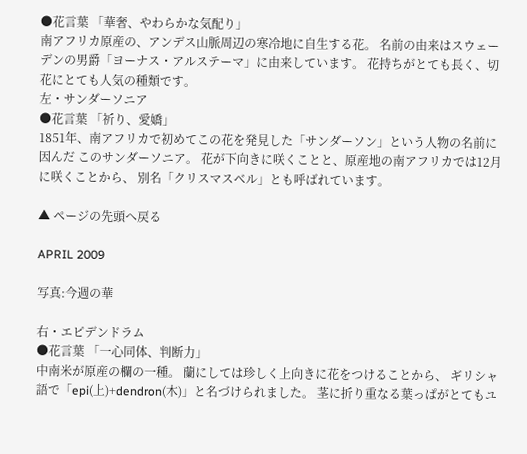●花言葉 「華奢、やわらかな気配り」
南アフリカ原産の、アンデス山脈周辺の寒冷地に自生する花。 名前の由来はスウェーデンの男爵「ヨーナス・アルステーマ」に由来しています。 花持ちがとても長く、切花にとても人気の種類です。
左・サンダーソニア
●花言葉 「祈り、愛嬌」
1851年、南アフリカで初めてこの花を発見した「サンダーソン」という人物の名前に因んだ このサンダーソニア。 花が下向きに咲くことと、原産地の南アフリカでは12月に咲くことから、 別名「クリスマスベル」とも呼ばれています。

▲ ページの先頭へ戻る

APRIL 2009

写真:今週の華

右・エピデンドラム
●花言葉 「一心同体、判断力」
中南米が原産の欄の一種。 蘭にしては珍しく上向きに花をつけることから、 ギリシャ語で「epi(上)+dendron(木)」と名づけられました。 茎に折り重なる葉っぱがとてもユ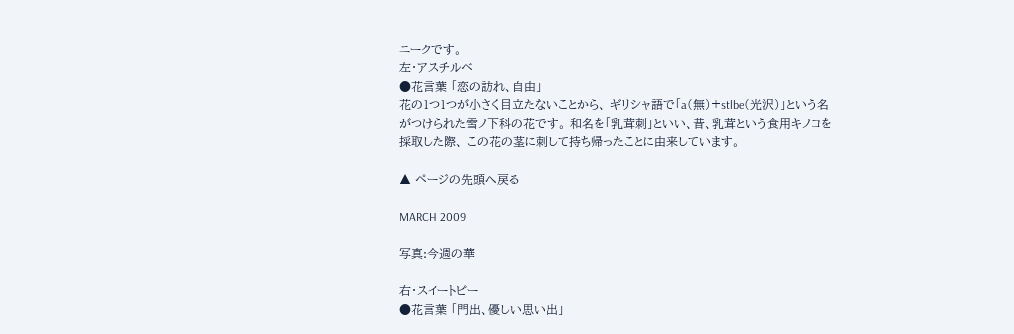ニークです。
左・アスチルベ
●花言葉 「恋の訪れ、自由」
花の1つ1つが小さく目立たないことから、 ギリシャ語で「a(無)+stlbe(光沢)」という名がつけられた雪ノ下科の花です。 和名を「乳茸刺」といい、昔、乳茸という食用キノコを採取した際、 この花の茎に刺して持ち帰ったことに由来しています。

▲ ページの先頭へ戻る

MARCH 2009

写真:今週の華

右・スイートピー
●花言葉 「門出、優しい思い出」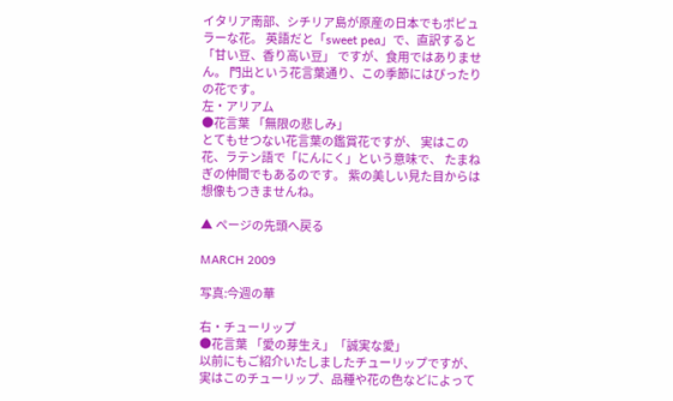イタリア南部、シチリア島が原産の日本でもポピュラーな花。 英語だと「sweet pea」で、直訳すると「甘い豆、香り高い豆」 ですが、食用ではありません。 門出という花言葉通り、この季節にはぴったりの花です。
左・アリアム
●花言葉 「無限の悲しみ」
とてもせつない花言葉の鑑賞花ですが、 実はこの花、ラテン語で「にんにく」という意味で、 たまねぎの仲間でもあるのです。 紫の美しい見た目からは想像もつきませんね。

▲ ページの先頭へ戻る

MARCH 2009

写真:今週の華

右・チューリップ
●花言葉 「愛の芽生え」「誠実な愛」
以前にもご紹介いたしましたチューリップですが、 実はこのチューリップ、品種や花の色などによって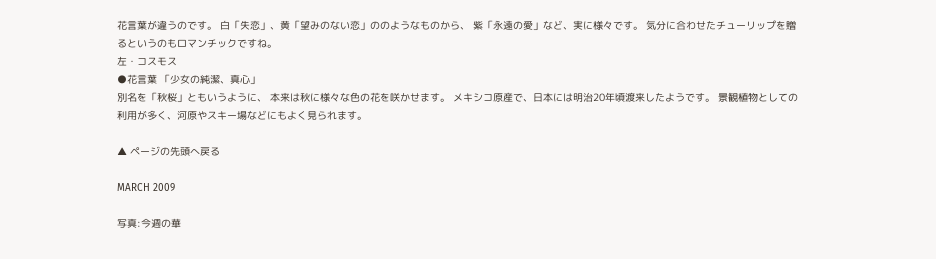花言葉が違うのです。 白「失恋」、黄「望みのない恋」ののようなものから、 紫「永遠の愛」など、実に様々です。 気分に合わせたチューリップを贈るというのもロマンチックですね。
左・コスモス
●花言葉 「少女の純潔、真心」
別名を「秋桜」ともいうように、 本来は秋に様々な色の花を咲かせます。 メキシコ原産で、日本には明治20年頃渡来したようです。 景観植物としての利用が多く、河原やスキー場などにもよく見られます。

▲ ページの先頭へ戻る

MARCH 2009

写真:今週の華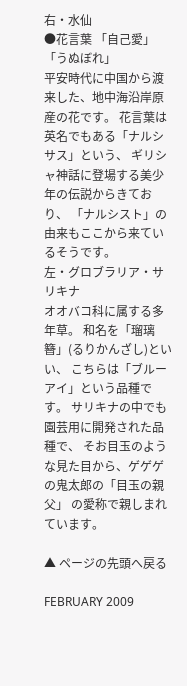右・水仙
●花言葉 「自己愛」「うぬぼれ」
平安時代に中国から渡来した、地中海沿岸原産の花です。 花言葉は英名でもある「ナルシサス」という、 ギリシャ神話に登場する美少年の伝説からきており、 「ナルシスト」の由来もここから来ているそうです。
左・グロブラリア・サリキナ
オオバコ科に属する多年草。 和名を「瑠璃簪」(るりかんざし)といい、 こちらは「ブルーアイ」という品種です。 サリキナの中でも園芸用に開発された品種で、 そお目玉のような見た目から、ゲゲゲの鬼太郎の「目玉の親父」 の愛称で親しまれています。

▲ ページの先頭へ戻る

FEBRUARY 2009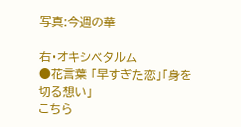写真:今週の華

右・オキシベタルム
●花言葉 「早すぎた恋」「身を切る想い」
こちら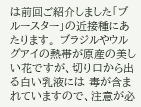は前回ご紹介しました「ブルースター」の近接種にあたります。 ブラジルやウルグアイの熱帯が原産の美しい花ですが、切り口から出る白い乳液には 毒が含まれていますので、注意が必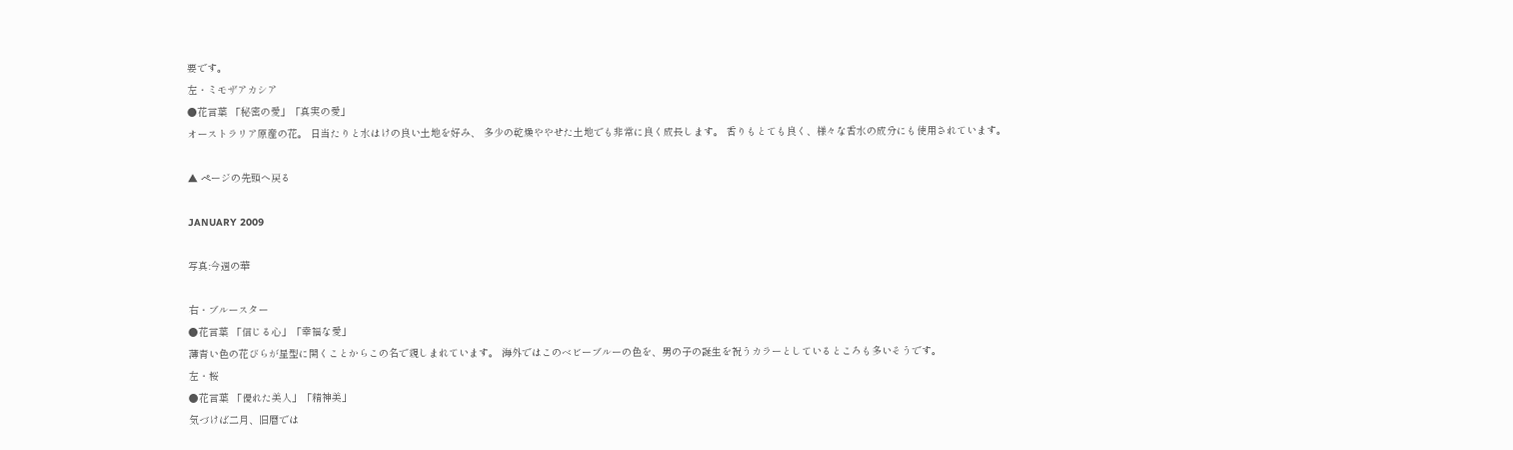要です。
左・ミモザアカシア
●花言葉 「秘密の愛」「真実の愛」
オーストラリア原産の花。 日当たりと水はけの良い土地を好み、 多少の乾燥ややせた土地でも非常に良く成長します。 香りもとても良く、様々な香水の成分にも使用されています。

▲ ページの先頭へ戻る

JANUARY 2009

写真:今週の華

右・ブルースター
●花言葉 「信じる心」「幸福な愛」
薄青い色の花びらが星型に開くことからこの名で親しまれています。 海外ではこのベビーブルーの色を、男の子の誕生を祝うカラーとしているところも多いそうです。
左・桜
●花言葉 「優れた美人」「精神美」
気づけば二月、旧暦では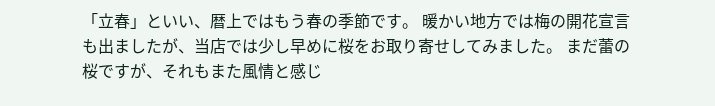「立春」といい、暦上ではもう春の季節です。 暖かい地方では梅の開花宣言も出ましたが、当店では少し早めに桜をお取り寄せしてみました。 まだ蕾の桜ですが、それもまた風情と感じ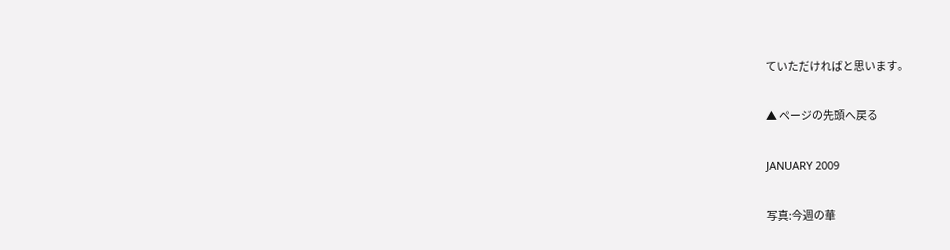ていただければと思います。

▲ ページの先頭へ戻る

JANUARY 2009

写真:今週の華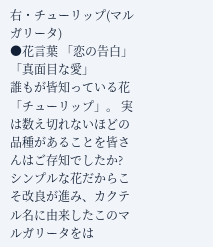右・チューリップ(マルガリータ)
●花言葉 「恋の告白」「真面目な愛」
誰もが皆知っている花「チューリップ」。 実は数え切れないほどの品種があることを皆さんはご存知でしたか? シンプルな花だからこそ改良が進み、カクテル名に由来したこのマルガリータをは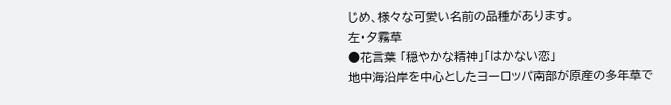じめ、様々な可愛い名前の品種があります。
左・夕霧草
●花言葉 「穏やかな精神」「はかない恋」
地中海沿岸を中心としたヨーロッパ南部が原産の多年草で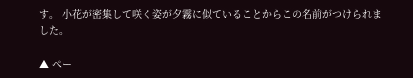す。 小花が密集して咲く姿が夕霧に似ていることからこの名前がつけられました。

▲ ペー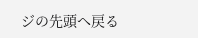ジの先頭へ戻る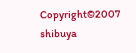Copyright©2007 shibuya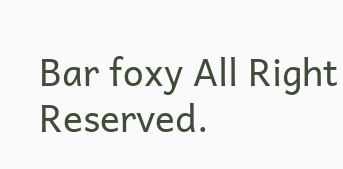Bar foxy All Right Reserved.